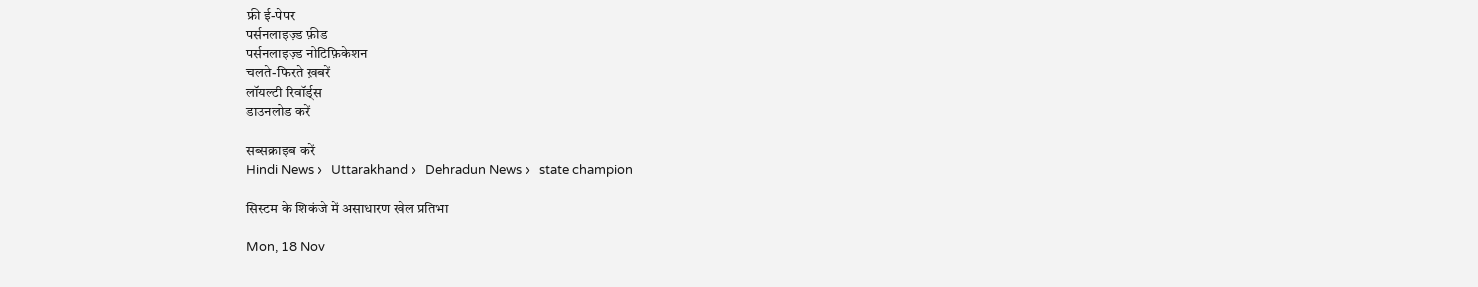फ्री ई-पेपर
पर्सनलाइज़्ड फ़ीड
पर्सनलाइज़्ड नोटिफ़िकेशन
चलते-फिरते ख़बरें
लॉयल्टी रिवॉर्ड्स
डाउनलोड करें

सब्सक्राइब करें
Hindi News ›   Uttarakhand ›   Dehradun News ›   state champion

सिस्टम के शिकंजे में असाधारण खेल प्रतिभा

Mon, 18 Nov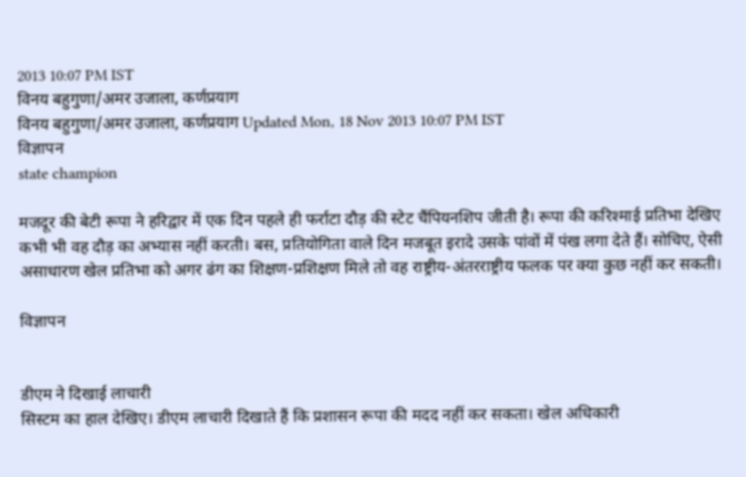2013 10:07 PM IST
विनय बहुगुणा/अमर उजाला, कर्णप्रयाग
विनय बहुगुणा/अमर उजाला, कर्णप्रयाग Updated Mon, 18 Nov 2013 10:07 PM IST
विज्ञापन
state champion

मजदूर की बेटी रूपा ने हरिद्वार में एक दिन पहले ही फर्राटा दौड़ की स्टेट चैंपियनशिप जीती है। रूपा की करिश्माई प्रतिभा देखिए कभी भी वह दौड़ का अभ्यास नहीं करती। बस, प्रतियोगिता वाले दिन मजबूत इरादे उसके पांवों में पंख लगा देते हैं। सोचिए, ऐसी असाधारण खेल प्रतिभा को अगर ढंग का शिक्षण-प्रशिक्षण मिले तो वह राष्ट्रीय-अंतरराष्ट्रीय फलक पर क्या कुछ नहीं कर सकती।

विज्ञापन


डीएम ने दिखाई लाचारी
सिस्टम का हाल देखिए। डीएम लाचारी दिखाते हैं कि प्रशासन रूपा की मदद नहीं कर सकता। खेल अधिकारी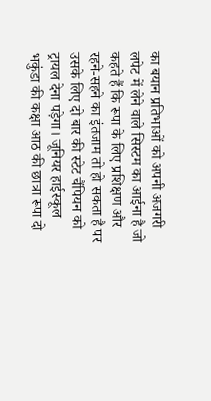का बयान प्रतिभाओं को अपनी अजगरी लपेट में लेने वाले सिस्टम का आईना है जो कहते हैं कि रूपा के लिए प्रशिक्षण और रहने-सहने का इंतजाम तो हो सकता है पर उसके लिए दो बार की स्टेट चैंपियन को ट्रायल देना पड़ेगा। जूनियर हाईस्कूल भकुंडा की कक्षा आठ की छात्रा रूपा दो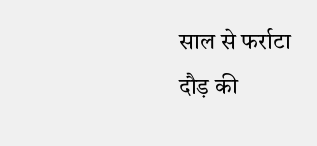साल से फर्राटा दौड़ की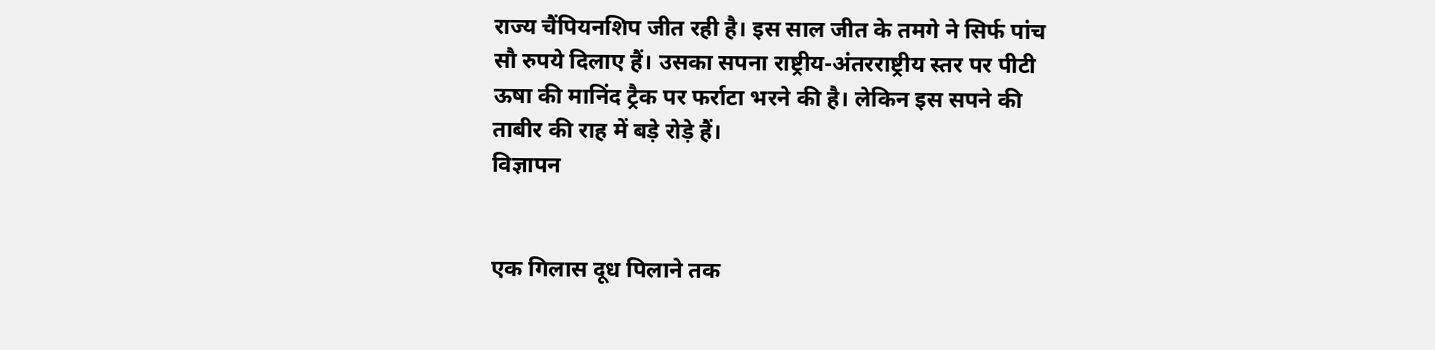राज्य चैंपियनशिप जीत रही है। इस साल जीत के तमगे ने सिर्फ पांच सौ रुपये दिलाए हैं। उसका सपना राष्ट्रीय-अंतरराष्ट्रीय स्तर पर पीटी ऊषा की मानिंद ट्रैक पर फर्राटा भरने की है। लेकिन इस सपने की ताबीर की राह में बड़े रोड़े हैं।
विज्ञापन


एक गिलास दूध पिलाने तक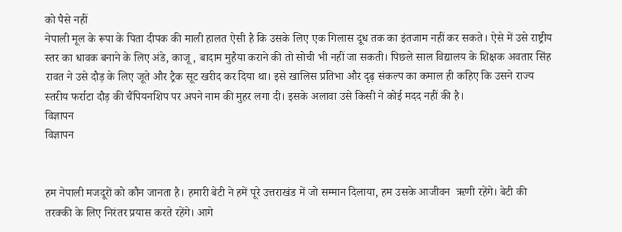को पैसे नहीं
नेपाली मूल के रूपा के पिता दीपक की माली हालत ऐसी है कि उसके लिए एक गिलास दूध तक का इंतजाम नहीं कर सकते। ऐसे में उसे राष्ट्रीय स्तर का धावक बनाने के लिए अंडे, काजू, बादाम मुहैया कराने की तो सोची भी नहीं जा सकती। पिछले साल विद्यालय के शिक्षक अवतार सिंह रावत ने उसे दौड़ के लिए जूते और ट्रैक सूट खरीद कर दिया था। इसे खालिस प्रतिभा और दृढ़ संकल्प का कमाल ही कहिए कि उसने राज्य स्तरीय फर्राटा दौड़ की चैंपियनशिप पर अपने नाम की मुहर लगा दी। इसके अलावा उसे किसी ने कोई मदद नहीं की है।
विज्ञापन
विज्ञापन


हम नेपाली मजदूरों को कौन जानता है। हमारी बेटी ने हमें पूरे उत्तराखंड में जो सम्मान दिलाया, हम उसके आजीवन  ऋणी रहेंगे। बेटी की तरक्की के लिए निरंतर प्रयास करते रहेंगे। आगे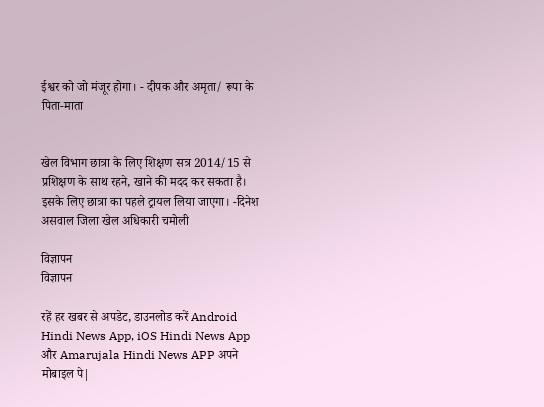ईश्वर को जो मंजूर होगा। - दीपक और अमृता/ रूपा के पिता-माता


खेल विभाग छात्रा के लिए शिक्षण सत्र 2014/15 से प्रशिक्षण के साथ रहने, खाने की मदद कर सकता है। इसके लिए छात्रा का पहले ट्रायल लिया जाएगा। -दिनेश असवाल जिला खेल अधिकारी चमोली

विज्ञापन
विज्ञापन

रहें हर खबर से अपडेट, डाउनलोड करें Android Hindi News App, iOS Hindi News App और Amarujala Hindi News APP अपने मोबाइल पे|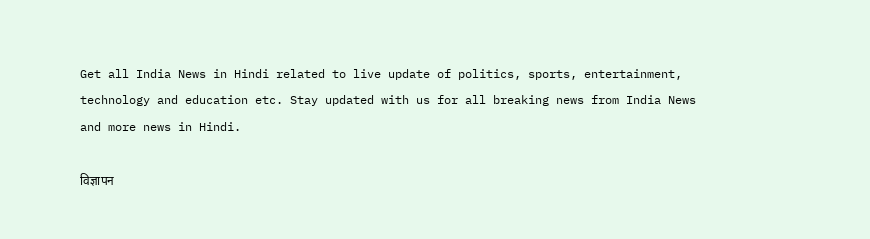Get all India News in Hindi related to live update of politics, sports, entertainment, technology and education etc. Stay updated with us for all breaking news from India News and more news in Hindi.

विज्ञापन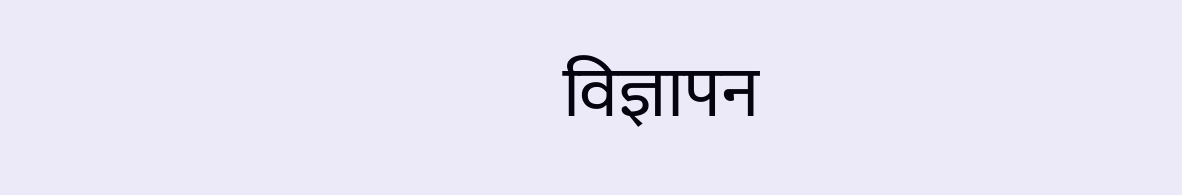विज्ञापन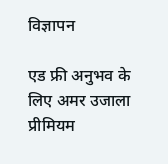विज्ञापन

एड फ्री अनुभव के लिए अमर उजाला प्रीमियम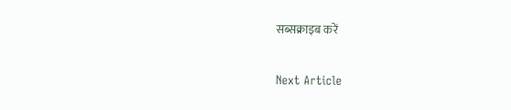सब्सक्राइब करें

Next Article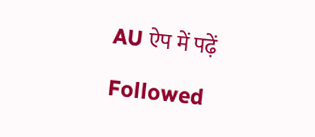AU ऐप में पढ़ें

Followed